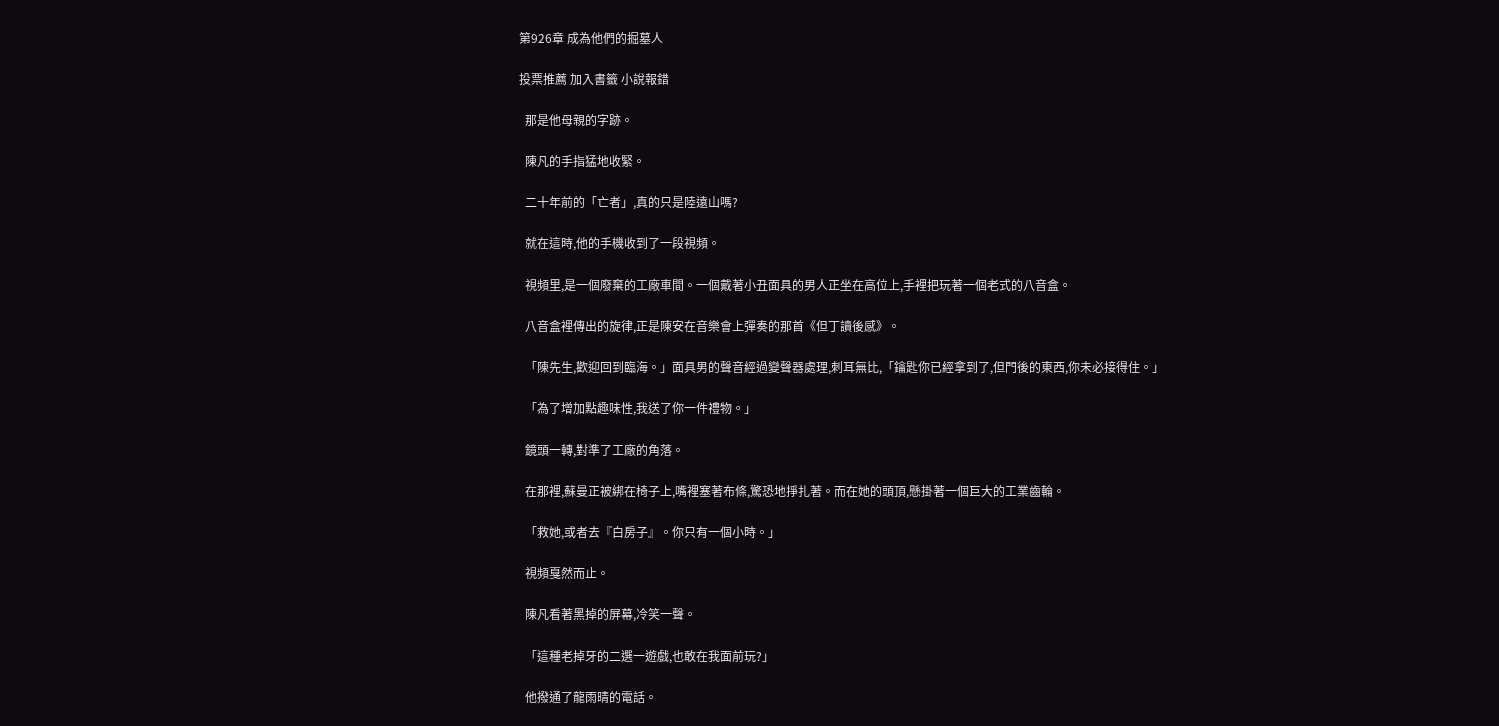第926章 成為他們的掘墓人

投票推薦 加入書籤 小說報錯

  那是他母親的字跡。

  陳凡的手指猛地收緊。

  二十年前的「亡者」,真的只是陸遠山嗎?

  就在這時,他的手機收到了一段視頻。

  視頻里,是一個廢棄的工廠車間。一個戴著小丑面具的男人正坐在高位上,手裡把玩著一個老式的八音盒。

  八音盒裡傳出的旋律,正是陳安在音樂會上彈奏的那首《但丁讀後感》。

  「陳先生,歡迎回到臨海。」面具男的聲音經過變聲器處理,刺耳無比,「鑰匙你已經拿到了,但門後的東西,你未必接得住。」

  「為了增加點趣味性,我送了你一件禮物。」

  鏡頭一轉,對準了工廠的角落。

  在那裡,蘇曼正被綁在椅子上,嘴裡塞著布條,驚恐地掙扎著。而在她的頭頂,懸掛著一個巨大的工業齒輪。

  「救她,或者去『白房子』。你只有一個小時。」

  視頻戛然而止。

  陳凡看著黑掉的屏幕,冷笑一聲。

  「這種老掉牙的二選一遊戲,也敢在我面前玩?」

  他撥通了龍雨晴的電話。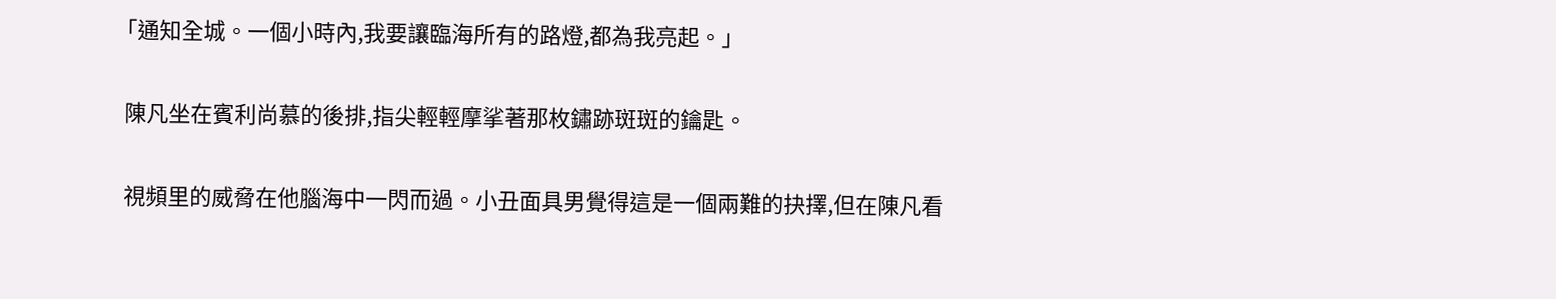「通知全城。一個小時內,我要讓臨海所有的路燈,都為我亮起。」

  陳凡坐在賓利尚慕的後排,指尖輕輕摩挲著那枚鏽跡斑斑的鑰匙。

  視頻里的威脅在他腦海中一閃而過。小丑面具男覺得這是一個兩難的抉擇,但在陳凡看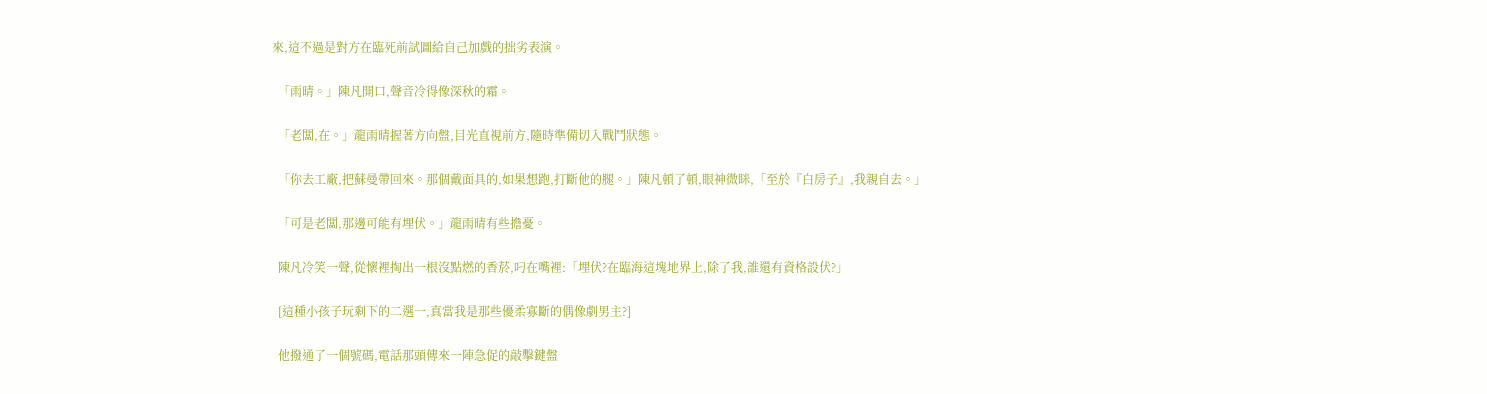來,這不過是對方在臨死前試圖給自己加戲的拙劣表演。

  「雨晴。」陳凡開口,聲音冷得像深秋的霜。

  「老闆,在。」龍雨晴握著方向盤,目光直視前方,隨時準備切入戰鬥狀態。

  「你去工廠,把蘇曼帶回來。那個戴面具的,如果想跑,打斷他的腿。」陳凡頓了頓,眼神微眯,「至於『白房子』,我親自去。」

  「可是老闆,那邊可能有埋伏。」龍雨晴有些擔憂。

  陳凡冷笑一聲,從懷裡掏出一根沒點燃的香菸,叼在嘴裡:「埋伏?在臨海這塊地界上,除了我,誰還有資格設伏?」

  [這種小孩子玩剩下的二選一,真當我是那些優柔寡斷的偶像劇男主?]

  他撥通了一個號碼,電話那頭傳來一陣急促的敲擊鍵盤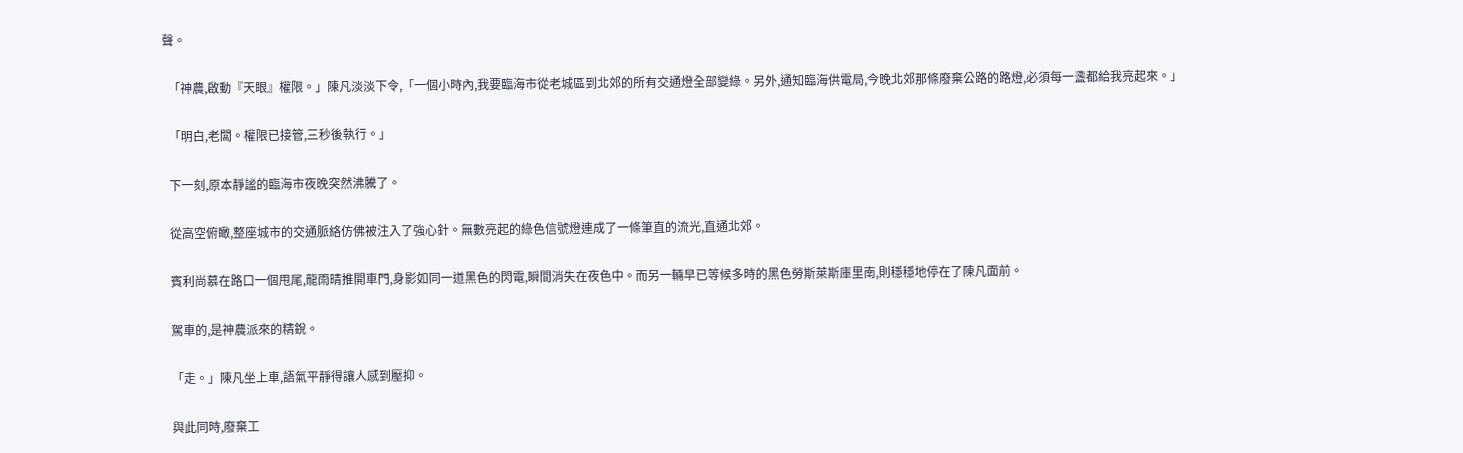聲。

  「神農,啟動『天眼』權限。」陳凡淡淡下令,「一個小時內,我要臨海市從老城區到北郊的所有交通燈全部變綠。另外,通知臨海供電局,今晚北郊那條廢棄公路的路燈,必須每一盞都給我亮起來。」

  「明白,老闆。權限已接管,三秒後執行。」

  下一刻,原本靜謐的臨海市夜晚突然沸騰了。

  從高空俯瞰,整座城市的交通脈絡仿佛被注入了強心針。無數亮起的綠色信號燈連成了一條筆直的流光,直通北郊。

  賓利尚慕在路口一個甩尾,龍雨晴推開車門,身影如同一道黑色的閃電,瞬間消失在夜色中。而另一輛早已等候多時的黑色勞斯萊斯庫里南,則穩穩地停在了陳凡面前。

  駕車的,是神農派來的精銳。

  「走。」陳凡坐上車,語氣平靜得讓人感到壓抑。

  與此同時,廢棄工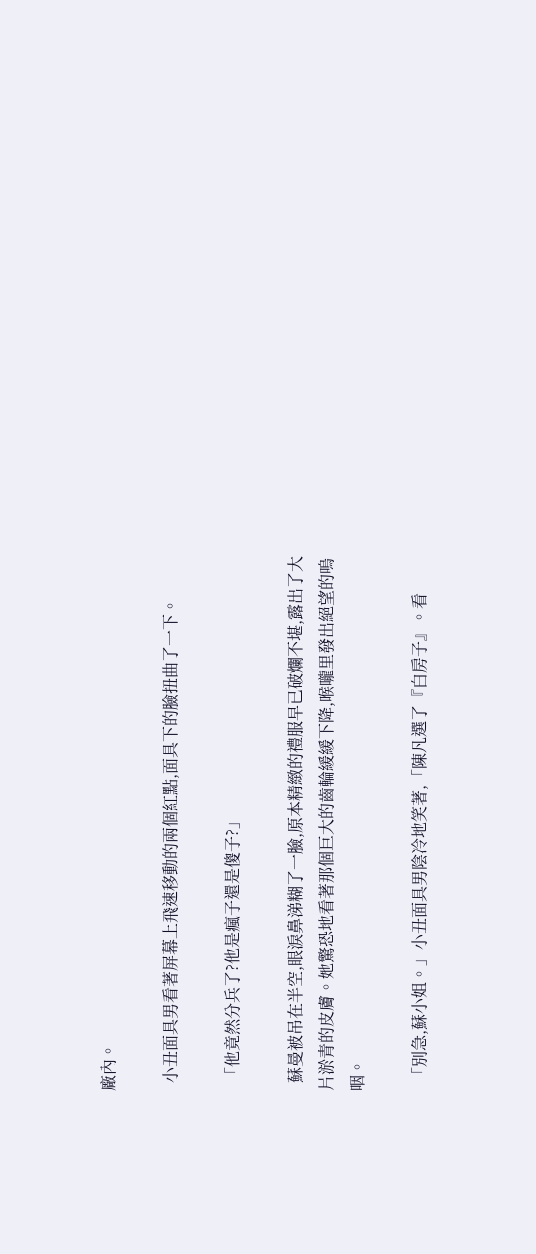廠內。

  小丑面具男看著屏幕上飛速移動的兩個紅點,面具下的臉扭曲了一下。

  「他竟然分兵了?他是瘋子還是傻子?」

  蘇曼被吊在半空,眼淚鼻涕糊了一臉,原本精緻的禮服早已破爛不堪,露出了大片淤青的皮膚。她驚恐地看著那個巨大的齒輪緩緩下降,喉嚨里發出絕望的嗚咽。

  「別急,蘇小姐。」小丑面具男陰冷地笑著,「陳凡選了『白房子』。看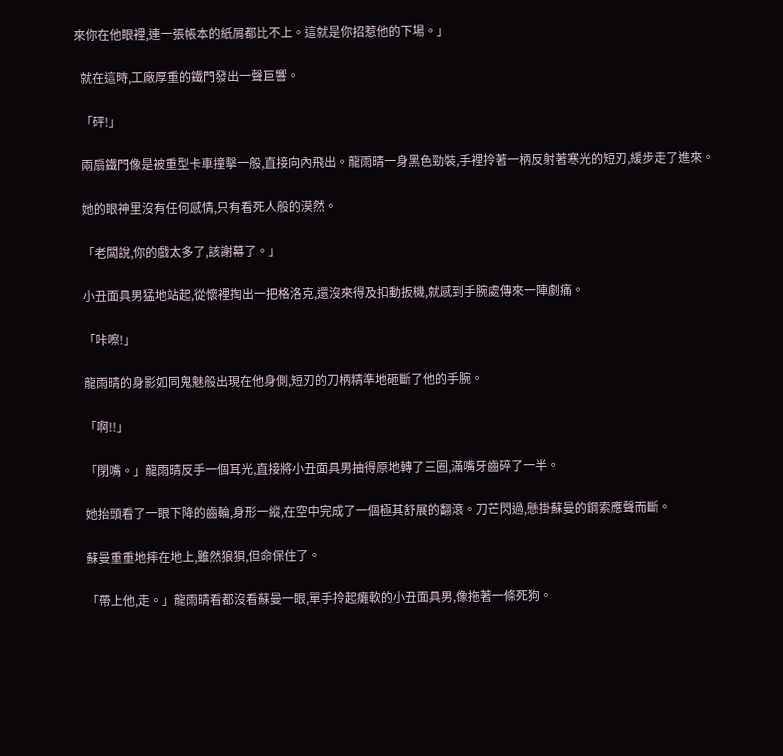來你在他眼裡,連一張帳本的紙屑都比不上。這就是你招惹他的下場。」

  就在這時,工廠厚重的鐵門發出一聲巨響。

  「砰!」

  兩扇鐵門像是被重型卡車撞擊一般,直接向內飛出。龍雨晴一身黑色勁裝,手裡拎著一柄反射著寒光的短刃,緩步走了進來。

  她的眼神里沒有任何感情,只有看死人般的漠然。

  「老闆說,你的戲太多了,該謝幕了。」

  小丑面具男猛地站起,從懷裡掏出一把格洛克,還沒來得及扣動扳機,就感到手腕處傳來一陣劇痛。

  「咔嚓!」

  龍雨晴的身影如同鬼魅般出現在他身側,短刃的刀柄精準地砸斷了他的手腕。

  「啊!!」

  「閉嘴。」龍雨晴反手一個耳光,直接將小丑面具男抽得原地轉了三圈,滿嘴牙齒碎了一半。

  她抬頭看了一眼下降的齒輪,身形一縱,在空中完成了一個極其舒展的翻滾。刀芒閃過,懸掛蘇曼的鋼索應聲而斷。

  蘇曼重重地摔在地上,雖然狼狽,但命保住了。

  「帶上他,走。」龍雨晴看都沒看蘇曼一眼,單手拎起癱軟的小丑面具男,像拖著一條死狗。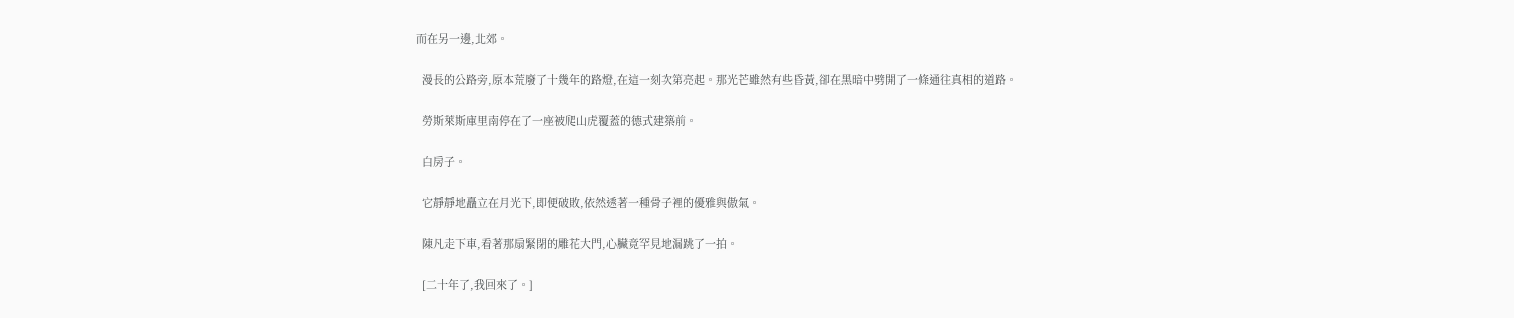而在另一邊,北郊。

  漫長的公路旁,原本荒廢了十幾年的路燈,在這一刻次第亮起。那光芒雖然有些昏黃,卻在黑暗中劈開了一條通往真相的道路。

  勞斯萊斯庫里南停在了一座被爬山虎覆蓋的德式建築前。

  白房子。

  它靜靜地矗立在月光下,即便破敗,依然透著一種骨子裡的優雅與傲氣。

  陳凡走下車,看著那扇緊閉的雕花大門,心臟竟罕見地漏跳了一拍。

  [二十年了,我回來了。]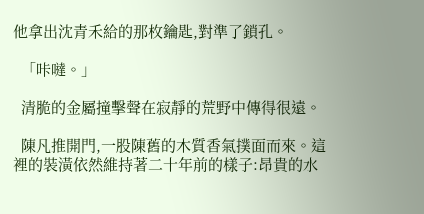他拿出沈青禾給的那枚鑰匙,對準了鎖孔。

  「咔噠。」

  清脆的金屬撞擊聲在寂靜的荒野中傳得很遠。

  陳凡推開門,一股陳舊的木質香氣撲面而來。這裡的裝潢依然維持著二十年前的樣子:昂貴的水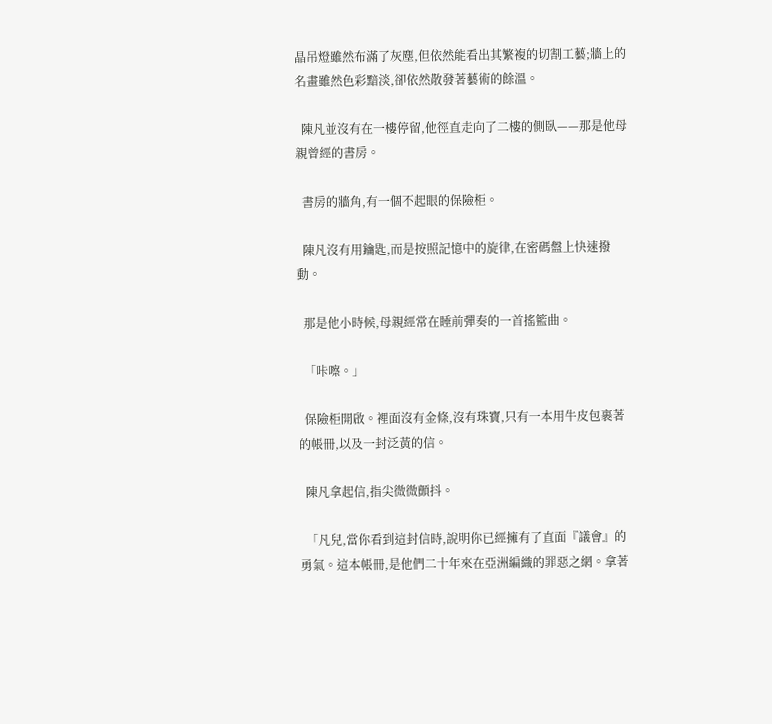晶吊燈雖然布滿了灰塵,但依然能看出其繁複的切割工藝;牆上的名畫雖然色彩黯淡,卻依然散發著藝術的餘溫。

  陳凡並沒有在一樓停留,他徑直走向了二樓的側臥——那是他母親曾經的書房。

  書房的牆角,有一個不起眼的保險柜。

  陳凡沒有用鑰匙,而是按照記憶中的旋律,在密碼盤上快速撥動。

  那是他小時候,母親經常在睡前彈奏的一首搖籃曲。

  「咔嚓。」

  保險柜開啟。裡面沒有金條,沒有珠寶,只有一本用牛皮包裹著的帳冊,以及一封泛黃的信。

  陳凡拿起信,指尖微微顫抖。

  「凡兒,當你看到這封信時,說明你已經擁有了直面『議會』的勇氣。這本帳冊,是他們二十年來在亞洲編織的罪惡之網。拿著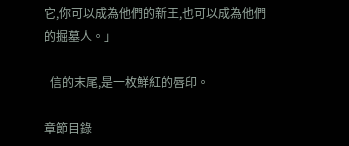它,你可以成為他們的新王,也可以成為他們的掘墓人。」

  信的末尾,是一枚鮮紅的唇印。

章節目錄